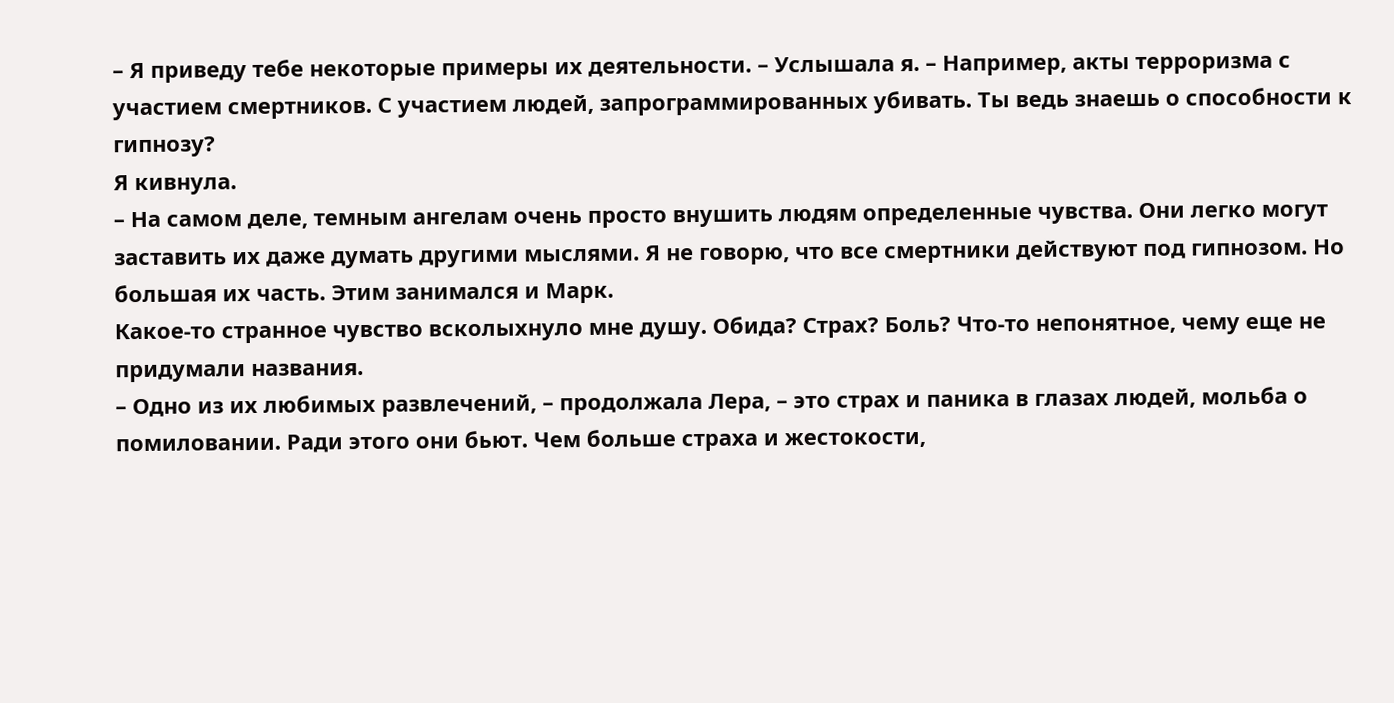– Я приведу тебе некоторые примеры их деятельности. – Услышала я. – Например, акты терроризма с участием смертников. С участием людей, запрограммированных убивать. Ты ведь знаешь о способности к гипнозу?
Я кивнула.
– На самом деле, темным ангелам очень просто внушить людям определенные чувства. Они легко могут заставить их даже думать другими мыслями. Я не говорю, что все смертники действуют под гипнозом. Но большая их часть. Этим занимался и Марк.
Какое-то странное чувство всколыхнуло мне душу. Обида? Страх? Боль? Что-то непонятное, чему еще не придумали названия.
– Одно из их любимых развлечений, – продолжала Лера, – это страх и паника в глазах людей, мольба о помиловании. Ради этого они бьют. Чем больше страха и жестокости,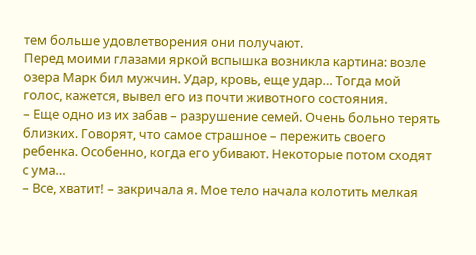тем больше удовлетворения они получают.
Перед моими глазами яркой вспышка возникла картина: возле озера Марк бил мужчин. Удар, кровь, еще удар… Тогда мой голос, кажется, вывел его из почти животного состояния.
– Еще одно из их забав – разрушение семей. Очень больно терять близких. Говорят, что самое страшное – пережить своего ребенка. Особенно, когда его убивают. Некоторые потом сходят с ума…
– Все, хватит! – закричала я. Мое тело начала колотить мелкая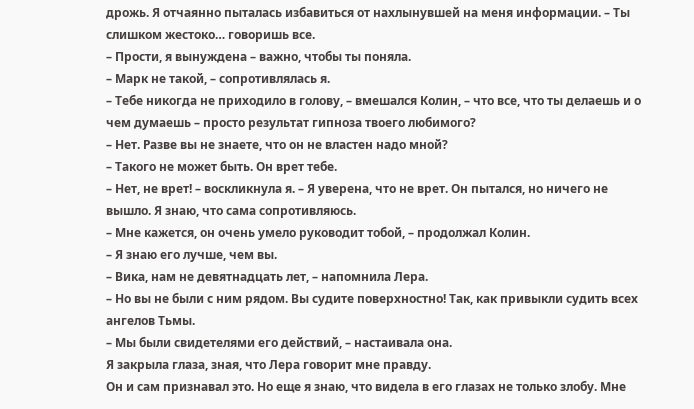дрожь. Я отчаянно пыталась избавиться от нахлынувшей на меня информации. – Ты слишком жестоко… говоришь все.
– Прости, я вынуждена – важно, чтобы ты поняла.
– Марк не такой, – сопротивлялась я.
– Тебе никогда не приходило в голову, – вмешался Колин, – что все, что ты делаешь и о чем думаешь – просто результат гипноза твоего любимого?
– Нет. Разве вы не знаете, что он не властен надо мной?
– Такого не может быть. Он врет тебе.
– Нет, не врет! – воскликнула я. – Я уверена, что не врет. Он пытался, но ничего не вышло. Я знаю, что сама сопротивляюсь.
– Мне кажется, он очень умело руководит тобой, – продолжал Колин.
– Я знаю его лучше, чем вы.
– Вика, нам не девятнадцать лет, – напомнила Лера.
– Но вы не были с ним рядом. Вы судите поверхностно! Так, как привыкли судить всех ангелов Тьмы.
– Мы были свидетелями его действий, – настаивала она.
Я закрыла глаза, зная, что Лера говорит мне правду.
Он и сам признавал это. Но еще я знаю, что видела в его глазах не только злобу. Мне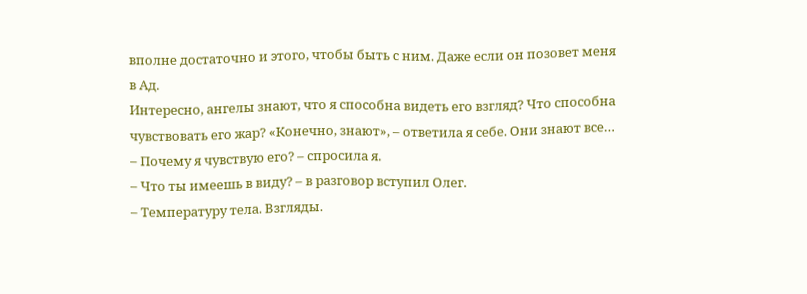вполне достаточно и этого, чтобы быть с ним. Даже если он позовет меня в Ад.
Интересно, ангелы знают, что я способна видеть его взгляд? Что способна чувствовать его жар? «Конечно, знают», – ответила я себе. Они знают все…
– Почему я чувствую его? – спросила я.
– Что ты имеешь в виду? – в разговор вступил Олег.
– Температуру тела. Взгляды.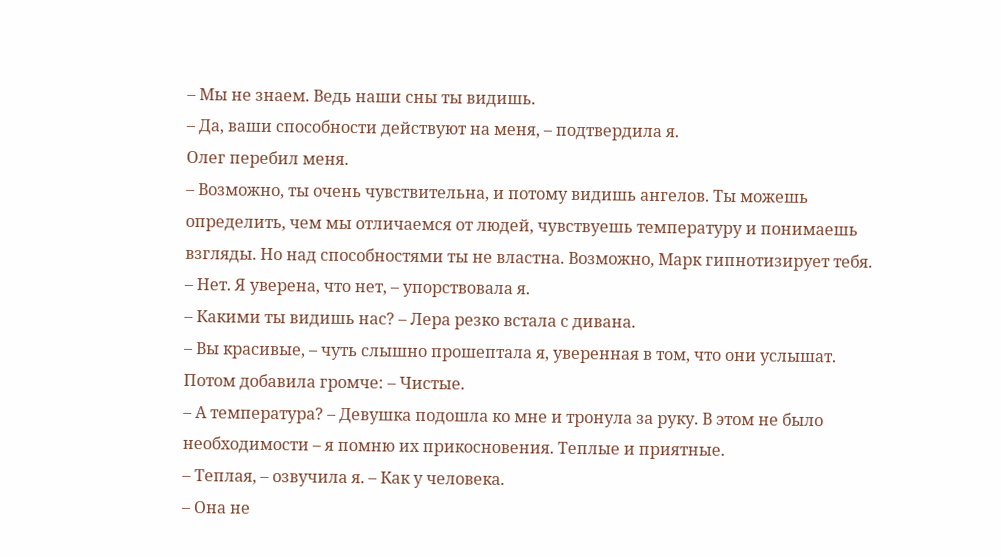– Мы не знаем. Ведь наши сны ты видишь.
– Да, ваши способности действуют на меня, – подтвердила я.
Олег перебил меня.
– Возможно, ты очень чувствительна, и потому видишь ангелов. Ты можешь определить, чем мы отличаемся от людей, чувствуешь температуру и понимаешь взгляды. Но над способностями ты не властна. Возможно, Марк гипнотизирует тебя.
– Нет. Я уверена, что нет, – упорствовала я.
– Какими ты видишь нас? – Лера резко встала с дивана.
– Вы красивые, – чуть слышно прошептала я, уверенная в том, что они услышат. Потом добавила громче: – Чистые.
– А температура? – Девушка подошла ко мне и тронула за руку. В этом не было необходимости – я помню их прикосновения. Теплые и приятные.
– Теплая, – озвучила я. – Как у человека.
– Она не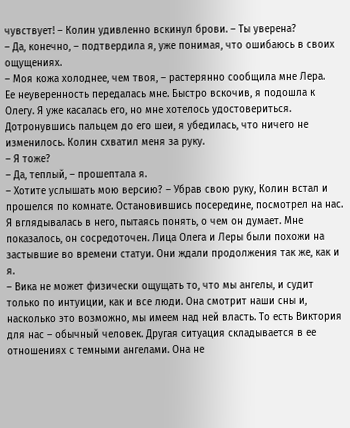чувствует! – Колин удивленно вскинул брови. – Ты уверена?
– Да, конечно, – подтвердила я, уже понимая, что ошибаюсь в своих ощущениях.
– Моя кожа холоднее, чем твоя, – растерянно сообщила мне Лера.
Ее неуверенность передалась мне. Быстро вскочив, я подошла к Олегу. Я уже касалась его, но мне хотелось удостовериться. Дотронувшись пальцем до его шеи, я убедилась, что ничего не изменилось. Колин схватил меня за руку.
– Я тоже?
– Да, теплый, – прошептала я.
– Хотите услышать мою версию? – Убрав свою руку, Колин встал и прошелся по комнате. Остановившись посередине, посмотрел на нас.
Я вглядывалась в него, пытаясь понять, о чем он думает. Мне показалось, он сосредоточен. Лица Олега и Леры были похожи на застывшие во времени статуи. Они ждали продолжения так же, как и я.
– Вика не может физически ощущать то, что мы ангелы, и судит только по интуиции, как и все люди. Она смотрит наши сны и, насколько это возможно, мы имеем над ней власть. То есть Виктория для нас – обычный человек. Другая ситуация складывается в ее отношениях с темными ангелами. Она не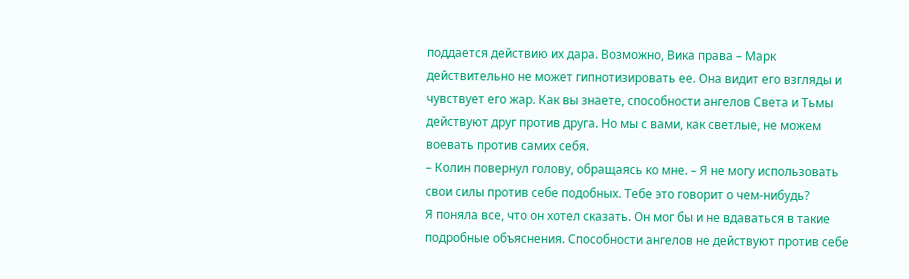поддается действию их дара. Возможно, Вика права – Марк действительно не может гипнотизировать ее. Она видит его взгляды и чувствует его жар. Как вы знаете, способности ангелов Света и Тьмы действуют друг против друга. Но мы с вами, как светлые, не можем воевать против самих себя.
– Колин повернул голову, обращаясь ко мне. – Я не могу использовать свои силы против себе подобных. Тебе это говорит о чем-нибудь?
Я поняла все, что он хотел сказать. Он мог бы и не вдаваться в такие подробные объяснения. Способности ангелов не действуют против себе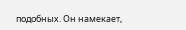подобных. Он намекает,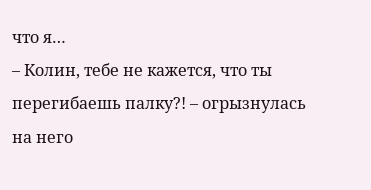что я…
– Колин, тебе не кажется, что ты перегибаешь палку?! – огрызнулась на него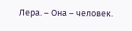Лера. – Она – человек.